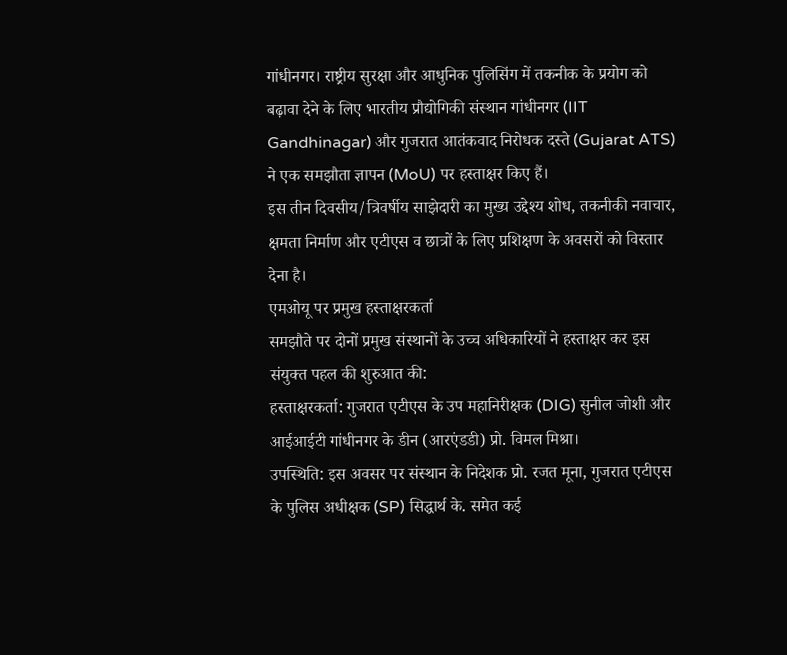गांधीनगर। राष्ट्रीय सुरक्षा और आधुनिक पुलिसिंग में तकनीक के प्रयोग को बढ़ावा देने के लिए भारतीय प्रौद्योगिकी संस्थान गांधीनगर (IIT Gandhinagar) और गुजरात आतंकवाद निरोधक दस्ते (Gujarat ATS) ने एक समझौता ज्ञापन (MoU) पर हस्ताक्षर किए हैं।
इस तीन दिवसीय/त्रिवर्षीय साझेदारी का मुख्य उद्देश्य शोध, तकनीकी नवाचार, क्षमता निर्माण और एटीएस व छात्रों के लिए प्रशिक्षण के अवसरों को विस्तार देना है।
एमओयू पर प्रमुख हस्ताक्षरकर्ता
समझौते पर दोनों प्रमुख संस्थानों के उच्च अधिकारियों ने हस्ताक्षर कर इस संयुक्त पहल की शुरुआत की:
हस्ताक्षरकर्ता: गुजरात एटीएस के उप महानिरीक्षक (DIG) सुनील जोशी और आईआईटी गांधीनगर के डीन (आरएंडडी) प्रो. विमल मिश्रा।
उपस्थिति: इस अवसर पर संस्थान के निदेशक प्रो. रजत मूना, गुजरात एटीएस के पुलिस अधीक्षक (SP) सिद्धार्थ के. समेत कई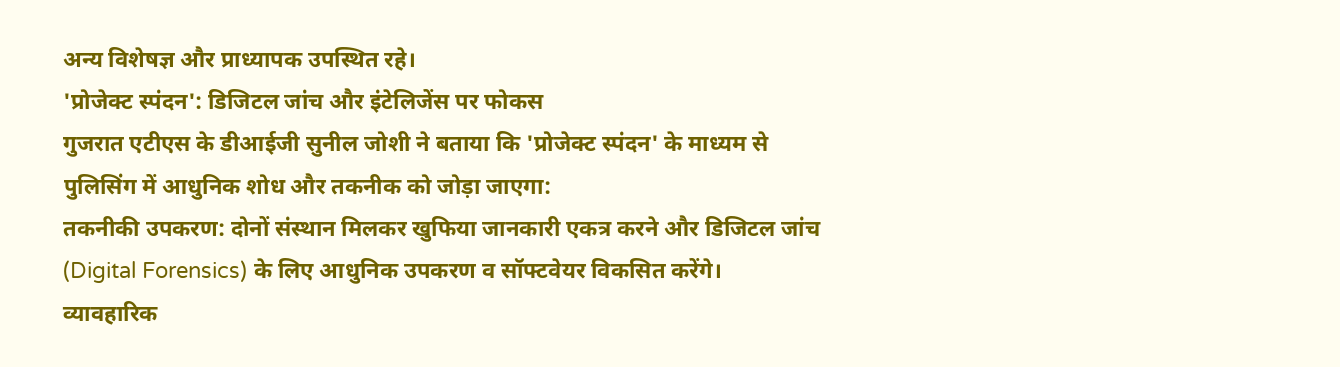अन्य विशेषज्ञ और प्राध्यापक उपस्थित रहे।
'प्रोजेक्ट स्पंदन': डिजिटल जांच और इंटेलिजेंस पर फोकस
गुजरात एटीएस के डीआईजी सुनील जोशी ने बताया कि 'प्रोजेक्ट स्पंदन' के माध्यम से पुलिसिंग में आधुनिक शोध और तकनीक को जोड़ा जाएगा:
तकनीकी उपकरण: दोनों संस्थान मिलकर खुफिया जानकारी एकत्र करने और डिजिटल जांच (Digital Forensics) के लिए आधुनिक उपकरण व सॉफ्टवेयर विकसित करेंगे।
व्यावहारिक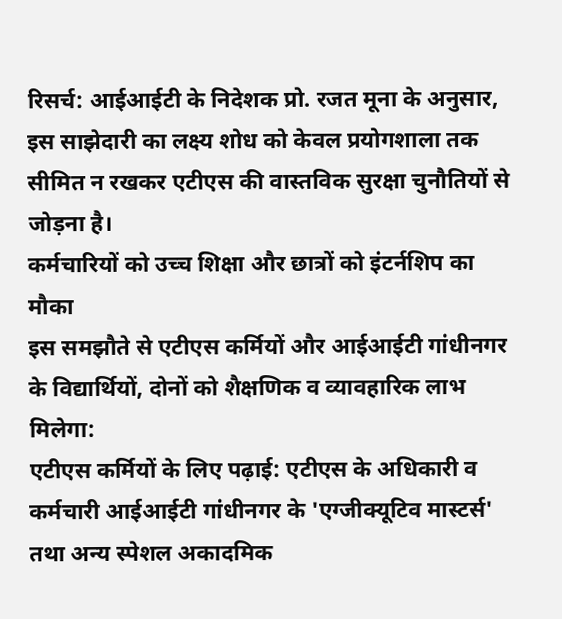रिसर्च: आईआईटी के निदेशक प्रो. रजत मूना के अनुसार, इस साझेदारी का लक्ष्य शोध को केवल प्रयोगशाला तक सीमित न रखकर एटीएस की वास्तविक सुरक्षा चुनौतियों से जोड़ना है।
कर्मचारियों को उच्च शिक्षा और छात्रों को इंटर्नशिप का मौका
इस समझौते से एटीएस कर्मियों और आईआईटी गांधीनगर के विद्यार्थियों, दोनों को शैक्षणिक व व्यावहारिक लाभ मिलेगा:
एटीएस कर्मियों के लिए पढ़ाई: एटीएस के अधिकारी व कर्मचारी आईआईटी गांधीनगर के 'एग्जीक्यूटिव मास्टर्स' तथा अन्य स्पेशल अकादमिक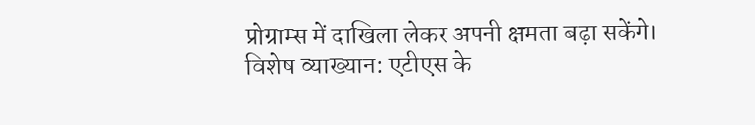प्रोग्राम्स में दाखिला लेकर अपनी क्षमता बढ़ा सकेंगे।
विशेष व्याख्यान: एटीएस के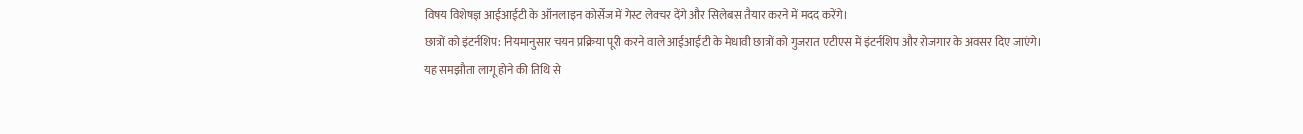विषय विशेषज्ञ आईआईटी के ऑनलाइन कोर्सेज में गेस्ट लेक्चर देंगे और सिलेबस तैयार करने में मदद करेंगे।
छात्रों को इंटर्नशिप: नियमानुसार चयन प्रक्रिया पूरी करने वाले आईआईटी के मेधावी छात्रों को गुजरात एटीएस में इंटर्नशिप और रोजगार के अवसर दिए जाएंगे।
यह समझौता लागू होने की तिथि से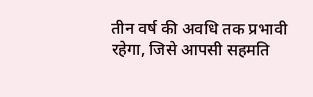तीन वर्ष की अवधि तक प्रभावी रहेगा, जिसे आपसी सहमति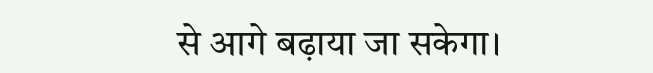से आगे बढ़ाया जा सकेगा।